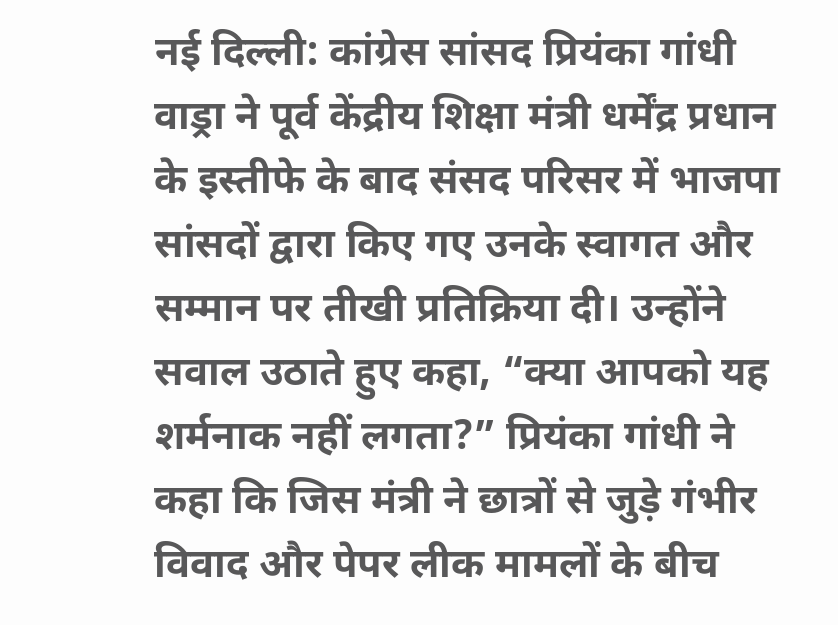नई दिल्ली: कांग्रेस सांसद प्रियंका गांधी वाड्रा ने पूर्व केंद्रीय शिक्षा मंत्री धर्मेंद्र प्रधान के इस्तीफे के बाद संसद परिसर में भाजपा सांसदों द्वारा किए गए उनके स्वागत और सम्मान पर तीखी प्रतिक्रिया दी। उन्होंने सवाल उठाते हुए कहा, “क्या आपको यह शर्मनाक नहीं लगता?” प्रियंका गांधी ने कहा कि जिस मंत्री ने छात्रों से जुड़े गंभीर विवाद और पेपर लीक मामलों के बीच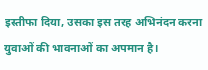इस्तीफा दिया, उसका इस तरह अभिनंदन करना युवाओं की भावनाओं का अपमान है।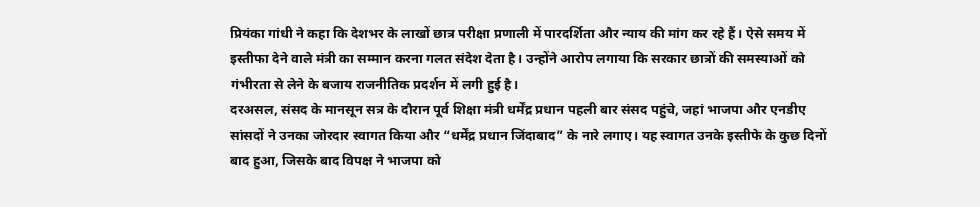प्रियंका गांधी ने कहा कि देशभर के लाखों छात्र परीक्षा प्रणाली में पारदर्शिता और न्याय की मांग कर रहे हैं। ऐसे समय में इस्तीफा देने वाले मंत्री का सम्मान करना गलत संदेश देता है। उन्होंने आरोप लगाया कि सरकार छात्रों की समस्याओं को गंभीरता से लेने के बजाय राजनीतिक प्रदर्शन में लगी हुई है।
दरअसल, संसद के मानसून सत्र के दौरान पूर्व शिक्षा मंत्री धर्मेंद्र प्रधान पहली बार संसद पहुंचे, जहां भाजपा और एनडीए सांसदों ने उनका जोरदार स्वागत किया और “धर्मेंद्र प्रधान जिंदाबाद” के नारे लगाए। यह स्वागत उनके इस्तीफे के कुछ दिनों बाद हुआ, जिसके बाद विपक्ष ने भाजपा को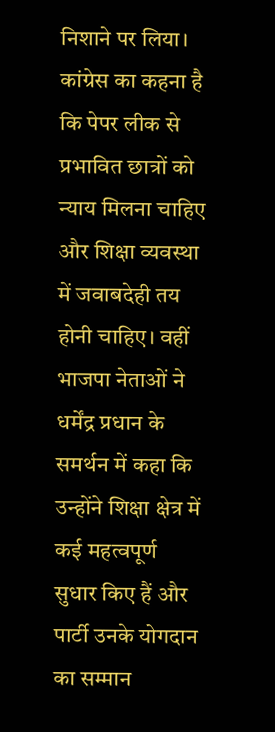निशाने पर लिया।
कांग्रेस का कहना है कि पेपर लीक से प्रभावित छात्रों को न्याय मिलना चाहिए और शिक्षा व्यवस्था में जवाबदेही तय होनी चाहिए। वहीं भाजपा नेताओं ने धर्मेंद्र प्रधान के समर्थन में कहा कि उन्होंने शिक्षा क्षेत्र में कई महत्वपूर्ण सुधार किए हैं और पार्टी उनके योगदान का सम्मान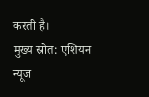करती है।
मुख्य स्रोत: एशियन न्यूज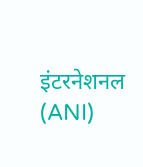इंटरनेशनल (ANI)